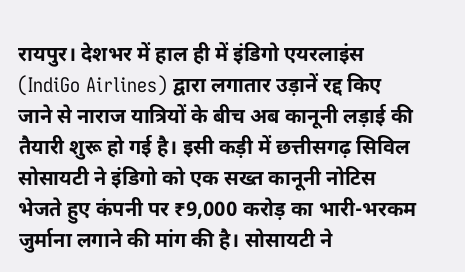रायपुर। देशभर में हाल ही में इंडिगो एयरलाइंस (IndiGo Airlines) द्वारा लगातार उड़ानें रद्द किए जाने से नाराज यात्रियों के बीच अब कानूनी लड़ाई की तैयारी शुरू हो गई है। इसी कड़ी में छत्तीसगढ़ सिविल सोसायटी ने इंडिगो को एक सख्त कानूनी नोटिस भेजते हुए कंपनी पर ₹9,000 करोड़ का भारी-भरकम जुर्माना लगाने की मांग की है। सोसायटी ने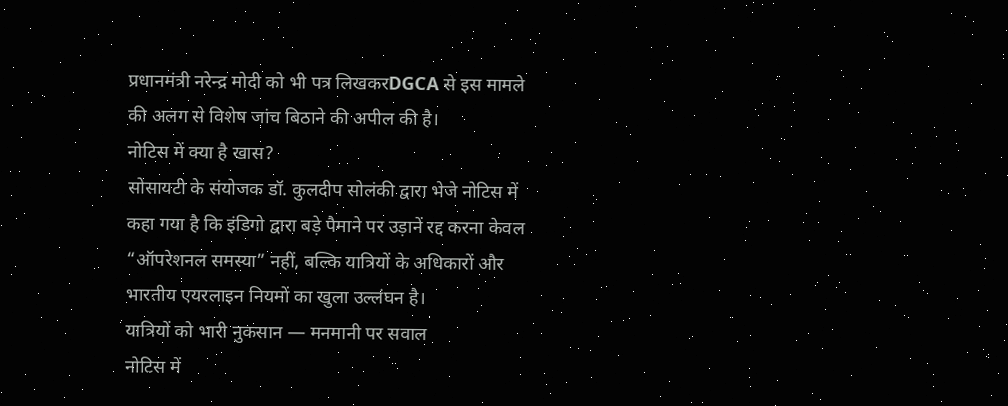प्रधानमंत्री नरेन्द्र मोदी को भी पत्र लिखकरDGCA से इस मामले की अलग से विशेष जांच बिठाने की अपील की है।
नोटिस में क्या है खास?
सोसायटी के संयोजक डॉ. कुलदीप सोलंकी द्वारा भेजे नोटिस में कहा गया है कि इंडिगो द्वारा बड़े पैमाने पर उड़ानें रद्द करना केवल “ऑपरेशनल समस्या” नहीं, बल्कि यात्रियों के अधिकारों और भारतीय एयरलाइन नियमों का खुला उल्लंघन है।
यात्रियों को भारी नुकसान — मनमानी पर सवाल
नोटिस में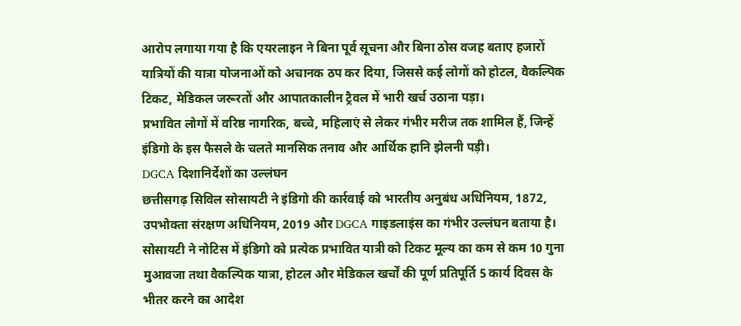आरोप लगाया गया है कि एयरलाइन ने बिना पूर्व सूचना और बिना ठोस वजह बताए हजारों यात्रियों की यात्रा योजनाओं को अचानक ठप कर दिया, जिससे कई लोगों को होटल, वैकल्पिक टिकट, मेडिकल जरूरतों और आपातकालीन ट्रैवल में भारी खर्च उठाना पड़ा।
प्रभावित लोगों में वरिष्ठ नागरिक, बच्चे, महिलाएं से लेकर गंभीर मरीज तक शामिल हैं, जिन्हें इंडिगो के इस फैसले के चलते मानसिक तनाव और आर्थिक हानि झेलनी पड़ी।
DGCA दिशानिर्देशों का उल्लंघन
छत्तीसगढ़ सिविल सोसायटी ने इंडिगो की कार्रवाई को भारतीय अनुबंध अधिनियम, 1872, उपभोक्ता संरक्षण अधिनियम, 2019 और DGCA गाइडलाइंस का गंभीर उल्लंघन बताया है।
सोसायटी ने नोटिस में इंडिगो को प्रत्येक प्रभावित यात्री को टिकट मूल्य का कम से कम 10 गुना मुआवजा तथा वैकल्पिक यात्रा, होटल और मेडिकल खर्चों की पूर्ण प्रतिपूर्ति 5 कार्य दिवस के भीतर करने का आदेश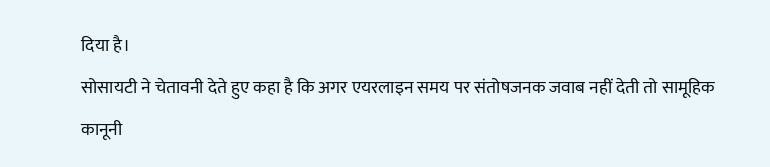दिया है।
सोसायटी ने चेतावनी देते हुए कहा है कि अगर एयरलाइन समय पर संतोषजनक जवाब नहीं देती तो सामूहिक कानूनी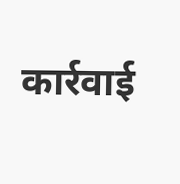कार्रवाई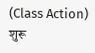(Class Action) शुरू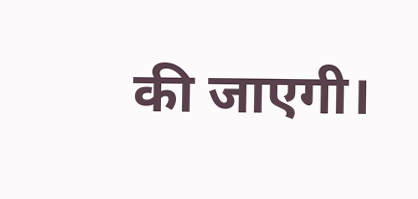की जाएगी।